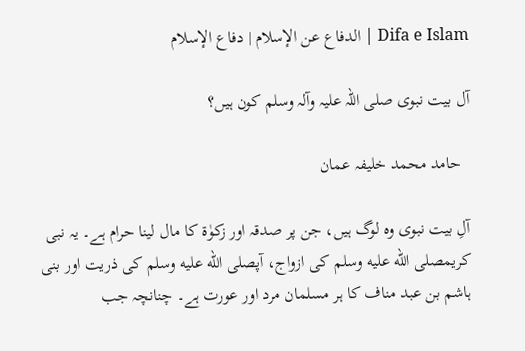Difa e Islam | الدفاع عن الإسلام | دفاع الإسلام

آل بیت نبوی صلی اللہ علیہ وآلہ وسلم کون ہیں؟

  حامد محمد خلیفہ عمان

آلِ بیت نبوی وہ لوگ ہیں، جن پر صدقہ اور زکوٰۃ کا مال لینا حرام ہے۔ یہ نبی کریمصلى الله عليه وسلم کی ازواج، آپصلى الله عليه وسلم کی ذریت اور بنی ہاشم بن عبد مناف کا ہر مسلمان مرد اور عورت ہے۔ چنانچہ جب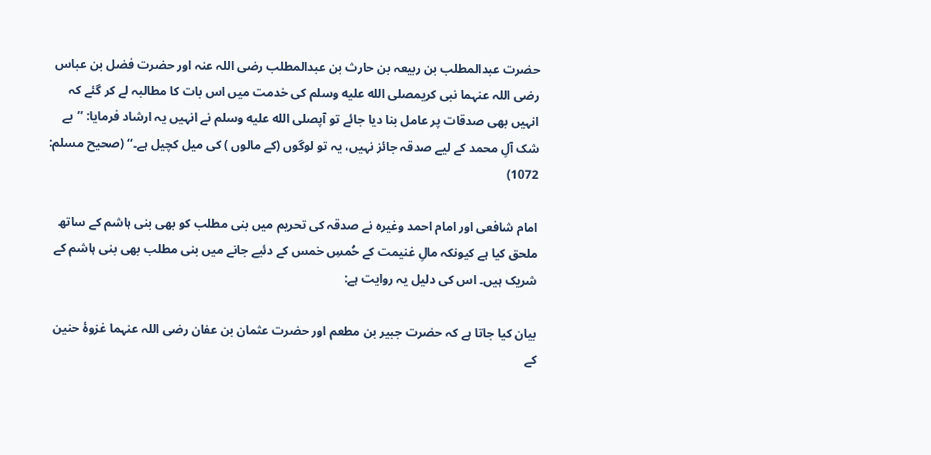حضرت عبدالمطلب بن ربیعہ بن حارث بن عبدالمطلب رضی اللہ عنہ اور حضرت فضل بن عباس رضی اللہ عنہما نبی کریمصلى الله عليه وسلم کی خدمت میں اس بات کا مطالبہ لے کر گئے کہ انہیں بھی صدقات پر عامل بنا دیا جائے تو آپصلى الله عليه وسلم نے انہیں یہ ارشاد فرمایا: ’’بے شک آلِ محمد کے لیے صدقہ جائز نہیں، یہ تو لوگوں (کے مالوں ) کی میل کچیل ہے۔‘‘ (صحیح مسلم: 1072)

امام شافعی اور امام احمد وغیرہ نے صدقہ کی تحریم میں بنی مطلب کو بھی بنی ہاشم کے ساتھ ملحق کیا ہے کیونکہ مالِ غنیمت کے حُمسِ خمس کے دئیے جانے میں بنی مطلب بھی بنی ہاشم کے شریک ہیں۔ اس کی دلیل یہ روایت ہے:

بیان کیا جاتا ہے کہ حضرت جبیر بن مطعم اور حضرت عثمان بن عفان رضی اللہ عنہما غزوۂ حنین کے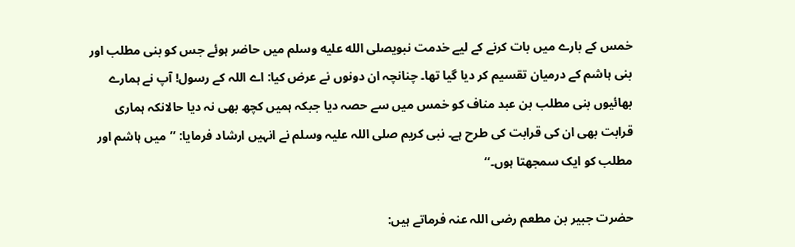خمس کے بارے میں بات کرنے کے لیے خدمت نبویصلى الله عليه وسلم میں حاضر ہوئے جس کو بنی مطلب اور بنی ہاشم کے درمیان تقسیم کر دیا گیا تھا۔ چنانچہ ان دونوں نے عرض کیا: اے اللہ کے رسول! آپ نے ہمارے بھائیوں بنی مطلب بن عبد مناف کو خمس میں سے حصہ دیا جبکہ ہمیں کچھ بھی نہ دیا حالانکہ ہماری قرابت بھی ان کی قرابت کی طرح ہے۔ نبی کریم صلی اللہ علیہ وسلم نے انہیں ارشاد فرمایا: ’’میں ہاشم اور مطلب کو ایک سمجھتا ہوں۔‘‘

حضرت جبیر بن مطعم رضی اللہ عنہ فرماتے ہیں: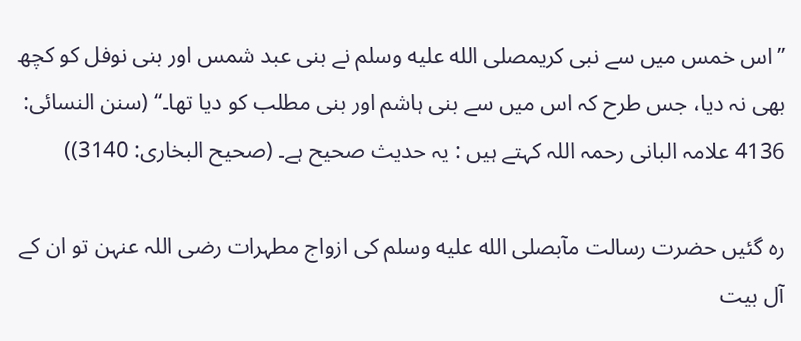’’اس خمس میں سے نبی کریمصلى الله عليه وسلم نے بنی عبد شمس اور بنی نوفل کو کچھ بھی نہ دیا، جس طرح کہ اس میں سے بنی ہاشم اور بنی مطلب کو دیا تھا۔‘‘ (سنن النسائی: 4136 علامہ البانی رحمہ اللہ کہتے ہیں : یہ حدیث صحیح ہے۔ (صحیح البخاری: 3140))

رہ گئیں حضرت رسالت مآبصلى الله عليه وسلم کی ازواج مطہرات رضی اللہ عنہن تو ان کے آل بیت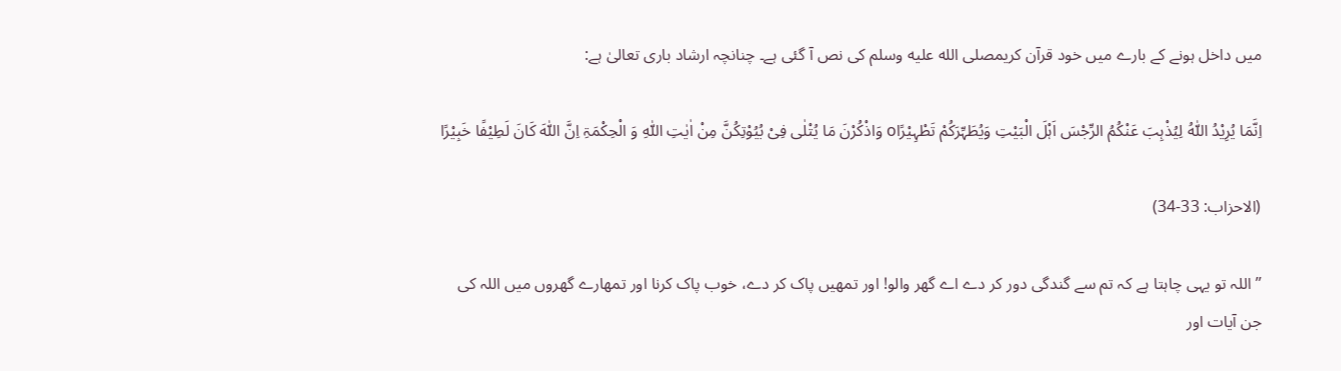میں داخل ہونے کے بارے میں خود قرآن کریمصلى الله عليه وسلم کی نص آ گئی ہے۔ چنانچہ ارشاد باری تعالیٰ ہے:

اِنَّمَا یُرِیْدُ اللّٰہُ لِیُذْہِبَ عَنْکُمُ الرِّجْسَ اَہْلَ الْبَیْتِ وَیُطَہِّرَکُمْ تَطْہِیْرًاo وَاذْکُرْنَ مَا یُتْلٰی فِیْ بُیُوْتِکُنَّ مِنْ اٰیٰتِ اللّٰہِ وَ الْحِکْمَۃِ اِنَّ اللّٰہَ کَانَ لَطِیْفًا خَبِیْرًا

(الاحزاب: 33-34)

’’اللہ تو یہی چاہتا ہے کہ تم سے گندگی دور کر دے اے گھر والو! اور تمھیں پاک کر دے، خوب پاک کرنا اور تمھارے گھروں میں اللہ کی جن آیات اور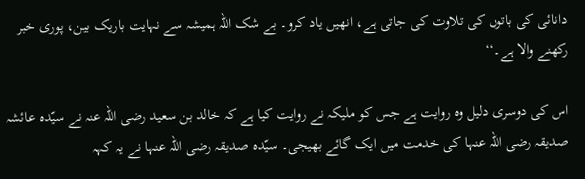دانائی کی باتوں کی تلاوت کی جاتی ہے، انھیں یاد کرو۔ بے شک اللہ ہمیشہ سے نہایت باریک بین، پوری خبر رکھنے والا ہے۔‘‘

اس کی دوسری دلیل وہ روایت ہے جس کو ملیکہ نے روایت کیا ہے کہ خالد بن سعید رضی اللہ عنہ نے سیّدہ عائشہ صدیقہ رضی اللہ عنہا کی خدمت میں ایک گائے بھیجی۔ سیّدہ صدیقہ رضی اللہ عنہا نے یہ کہہ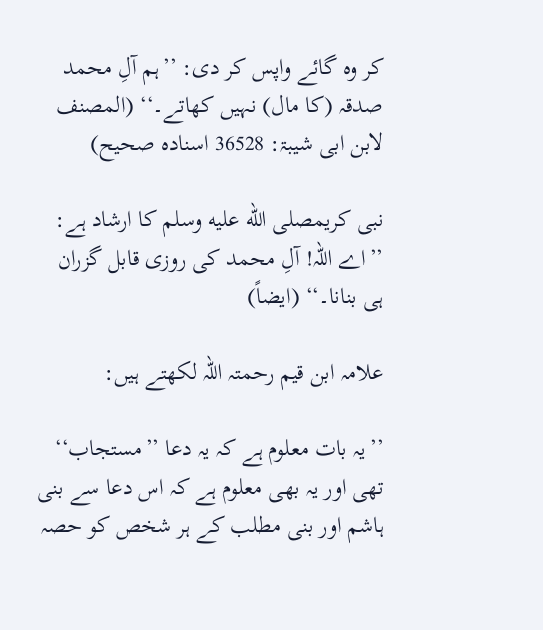کر وہ گائے واپس کر دی: ’’ہم آلِ محمد صدقہ (کا مال) نہیں کھاتے۔‘‘ (المصنف لابن ابی شیبۃ: 36528 اسنادہ صحیح)

نبی کریمصلى الله عليه وسلم کا ارشاد ہے: ’’اے اللہ! آلِ محمد کی روزی قابل گزران ہی بنانا۔‘‘ (ایضاً)

علامہ ابن قیم رحمتہ اللہ لکھتے ہیں:

’’یہ بات معلوم ہے کہ یہ دعا ’’مستجاب‘‘ تھی اور یہ بھی معلوم ہے کہ اس دعا سے بنی ہاشم اور بنی مطلب کے ہر شخص کو حصہ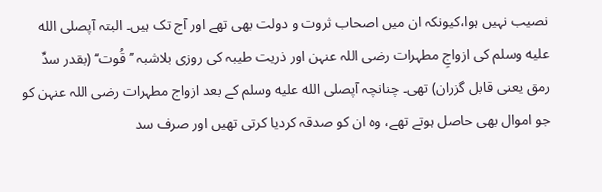نصیب نہیں ہوا،کیونکہ ان میں اصحاب ثروت و دولت بھی تھے اور آج تک ہیں۔ البتہ آپصلى الله عليه وسلم کی ازواجِ مطہرات رضی اللہ عنہن اور ذریت طیبہ کی روزی بلاشبہ ’’قُوت‘‘ (بقدر سدِّ رمق یعنی قابل گزران) تھی۔ چنانچہ آپصلى الله عليه وسلم کے بعد ازواج مطہرات رضی اللہ عنہن کو جو اموال بھی حاصل ہوتے تھے، وہ ان کو صدقہ کردیا کرتی تھیں اور صرف سد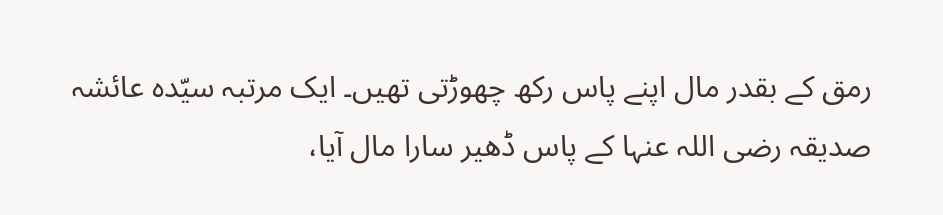رمق کے بقدر مال اپنے پاس رکھ چھوڑتی تھیں۔ ایک مرتبہ سیّدہ عائشہ صدیقہ رضی اللہ عنہا کے پاس ڈھیر سارا مال آیا،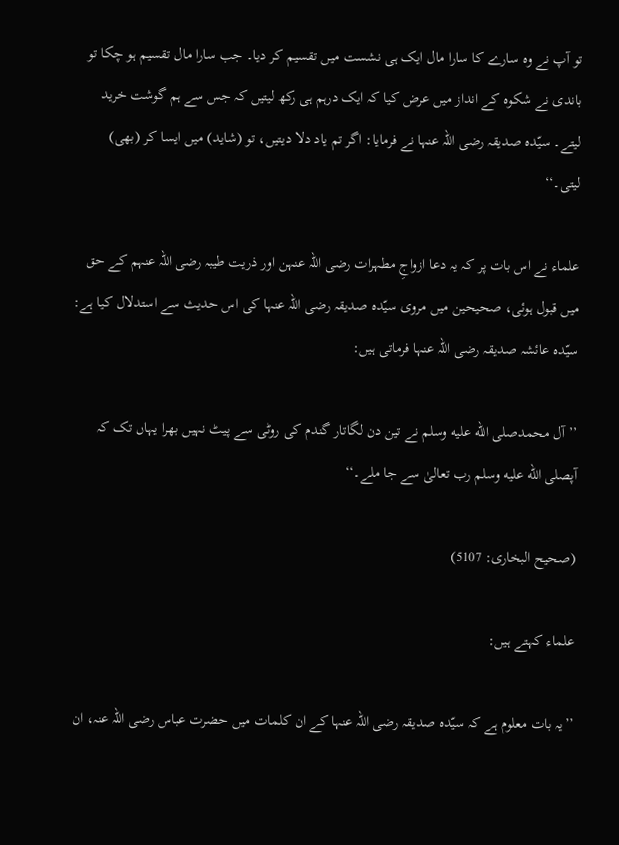تو آپ نے وہ سارے کا سارا مال ایک ہی نشست میں تقسیم کر دیا۔ جب سارا مال تقسیم ہو چکا تو باندی نے شکوہ کے انداز میں عرض کیا کہ ایک درہم ہی رکھ لیتیں کہ جس سے ہم گوشت خرید لیتے۔ سیّدہ صدیقہ رضی اللہ عنہا نے فرمایا: اگر تم یاد دلا دیتیں، تو (شاید) میں ایسا کر (بھی) لیتی۔‘‘

علماء نے اس بات پر کہ یہ دعا ازواجِ مطہرات رضی اللہ عنہن اور ذریت طیبہ رضی اللہ عنہم کے حق میں قبول ہوئی، صحیحین میں مروی سیّدہ صدیقہ رضی اللہ عنہا کی اس حدیث سے استدلال کیا ہے: سیّدہ عائشہ صدیقہ رضی اللہ عنہا فرماتی ہیں:

’’آل محمدصلى الله عليه وسلم نے تین دن لگاتار گندم کی روٹی سے پیٹ نہیں بھرا یہاں تک کہ آپصلى الله عليه وسلم رب تعالیٰ سے جا ملے۔‘‘

(صحیح البخاری: 5107)

علماء کہتے ہیں:

’’یہ بات معلوم ہے کہ سیّدہ صدیقہ رضی اللہ عنہا کے ان کلمات میں حضرت عباس رضی اللہ عنہ، ان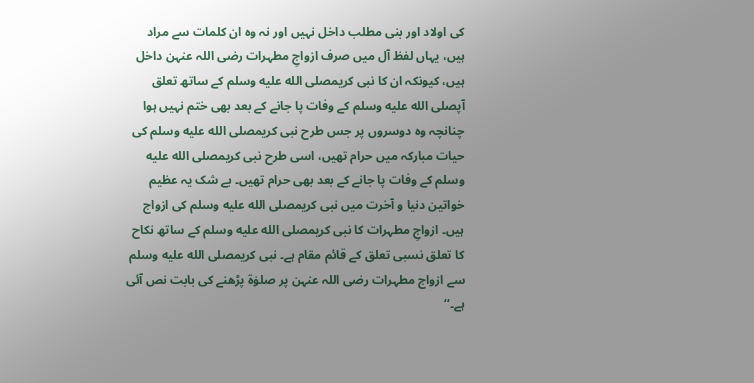کی اولاد اور بنی مطلب داخل نہیں اور نہ وہ ان کلمات سے مراد ہیں، یہاں لفظ آل میں صرف ازواجِ مطہرات رضی اللہ عنہن داخل ہیں، کیونکہ ان کا نبی کریمصلى الله عليه وسلم کے ساتھ تعلق آپصلى الله عليه وسلم کے وفات پا جانے کے بعد بھی ختم نہیں ہوا چنانچہ وہ دوسروں پر جس طرح نبی کریمصلى الله عليه وسلم کی حیات مبارکہ میں حرام تھیں، اسی طرح نبی کریمصلى الله عليه وسلم کے وفات پا جانے کے بعد بھی حرام تھیں۔ بے شک یہ عظیم خواتین دنیا و آخرت میں نبی کریمصلى الله عليه وسلم کی ازواج ہیں۔ ازواجِ مطہرات کا نبی کریمصلى الله عليه وسلم کے ساتھ نکاح کا تعلق نسبی تعلق کے قائم مقام ہے۔ نبی کریمصلى الله عليه وسلم سے ازواج مطہرات رضی اللہ عنہن پر صلوٰۃ پڑھنے کی بابت نص آئی ہے۔‘‘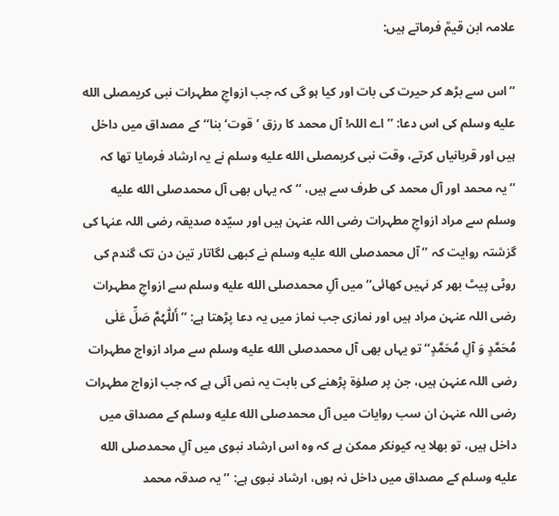علامہ ابن قیمؒ فرماتے ہیں:

’’اس سے بڑھ کر حیرت کی بات اور کیا ہو گی کہ جب ازواجِ مطہرات نبی کریمصلى الله عليه وسلم کی اس دعا: ’’اے اللہ! آل محمد کا رزق ’قوت‘ بنا‘‘ کے مصداق میں داخل ہیں اور قربانیاں کرتے، وقت نبی کریمصلى الله عليه وسلم نے یہ ارشاد فرمایا تھا کہ ’’یہ محمد اور آل محمد کی طرف سے ہیں، ‘‘ کہ یہاں بھی آل محمدصلى الله عليه وسلم سے مراد ازواجِ مطہرات رضی اللہ عنہن ہیں اور سیّدہ صدیقہ رضی اللہ عنہا کی گزشتہ روایت کہ ’’آل محمدصلى الله عليه وسلم نے کبھی لگاتار تین دن تک گندم کی روٹی پیٹ بھر کر نہیں کھائی‘‘ میں آلِ محمدصلى الله عليه وسلم سے ازواجِ مطہرات رضی اللہ عنہن مراد ہیں اور نمازی جب نماز میں یہ دعا پڑھتا ہے: ’’أَللّٰہُمَّ صَلِّ عَلٰی مُحَمَّدٍ وَ آلِ مُحَمَّدٍ‘‘ تو یہاں بھی آل محمدصلى الله عليه وسلم سے مراد ازواج مطہرات رضی اللہ عنہن ہیں، جن پر صلوٰۃ پڑھنے کی بابت یہ نص آئی ہے کہ جب ازواج مطہرات رضی اللہ عنہن ان سب روایات میں آل محمدصلى الله عليه وسلم کے مصداق میں داخل ہیں، تو بھلا یہ کیونکر ممکن ہے کہ وہ اس ارشاد نبوی میں آلِ محمدصلى الله عليه وسلم کے مصداق میں داخل نہ ہوں، ارشاد نبوی ہے: ’’یہ صدقہ محمد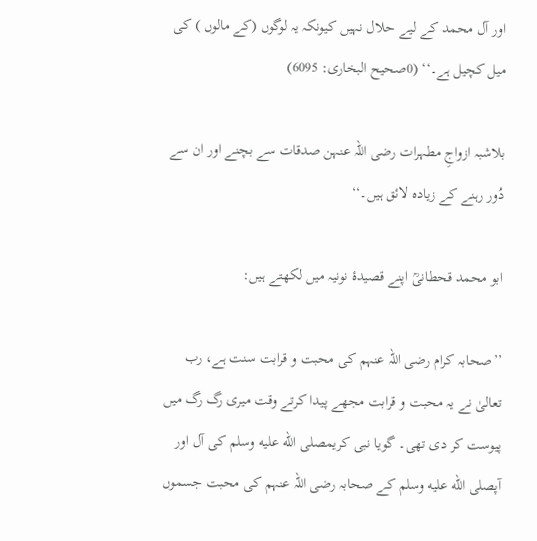اور آل محمد کے لیے حلال نہیں کیونکہ یہ لوگوں (کے مالوں ) کی میل کچیل ہے۔‘‘ (0صحیح البخاری: 6095)

بلاشبہ ازواجِ مطہرات رضی اللہ عنہن صدقات سے بچنے اور ان سے دُور رہنے کے زیادہ لائق ہیں۔‘‘

ابو محمد قحطانیؒ اپنے قصیدۂ نونیہ میں لکھتے ہیں:

’’صحابہ کرام رضی اللہ عنہم کی محبت و قرابت سنت ہے، رب تعالیٰ نے یہ محبت و قرابت مجھے پیدا کرتے وقت میری رگ رگ میں پیوست کر دی تھی۔ گویا نبی کریمصلى الله عليه وسلم کی آل اور آپصلى الله عليه وسلم کے صحابہ رضی اللہ عنہم کی محبت جسموں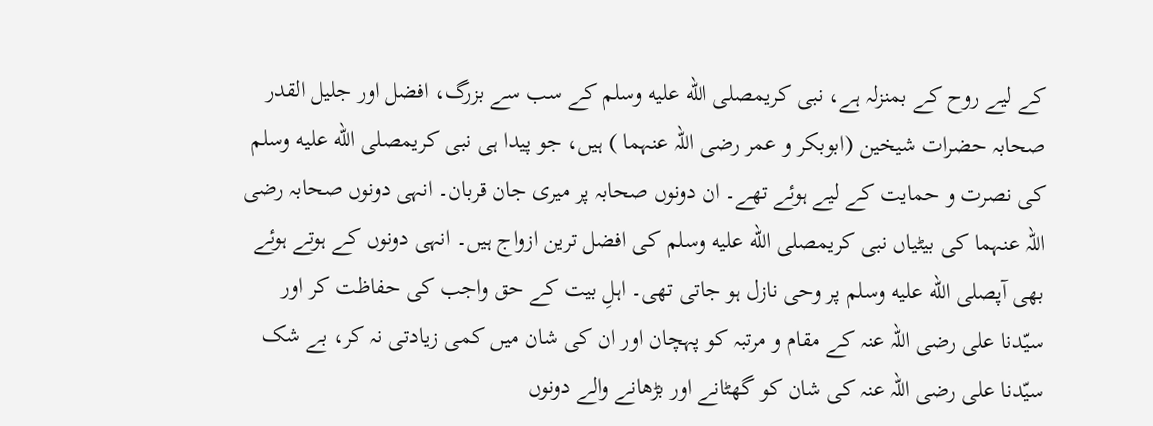کے لیے روح کے بمنزلہ ہے، نبی کریمصلى الله عليه وسلم کے سب سے بزرگ، افضل اور جلیل القدر صحابہ حضرات شیخین (ابوبکر و عمر رضی اللہ عنہما ) ہیں، جو پیدا ہی نبی کریمصلى الله عليه وسلم کی نصرت و حمایت کے لیے ہوئے تھے۔ ان دونوں صحابہ پر میری جان قربان۔ انہی دونوں صحابہ رضی اللہ عنہما کی بیٹیاں نبی کریمصلى الله عليه وسلم کی افضل ترین ازواج ہیں۔ انہی دونوں کے ہوتے ہوئے بھی آپصلى الله عليه وسلم پر وحی نازل ہو جاتی تھی۔ اہلِ بیت کے حق واجب کی حفاظت کر اور سیّدنا علی رضی اللہ عنہ کے مقام و مرتبہ کو پہچان اور ان کی شان میں کمی زیادتی نہ کر، بے شک سیّدنا علی رضی اللہ عنہ کی شان کو گھٹانے اور بڑھانے والے دونوں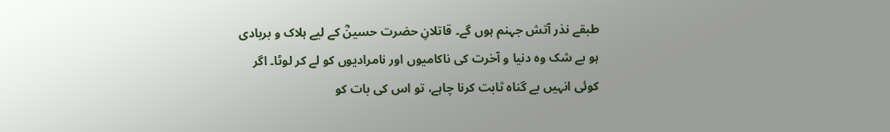طبقے نذر آتش جہنم ہوں گے۔ قاتلانِ حضرت حسینؓ کے لیے ہلاک و بربادی ہو بے شک وہ دنیا و آخرت کی ناکامیوں اور نامرادیوں کو لے کر لوٹا۔ اگر کوئی انہیں بے گناہ ثابت کرنا چاہے، تو اس کی بات کو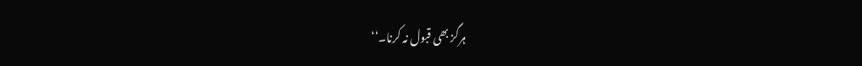ہرگز بھی قبول نہ کرنا۔‘‘